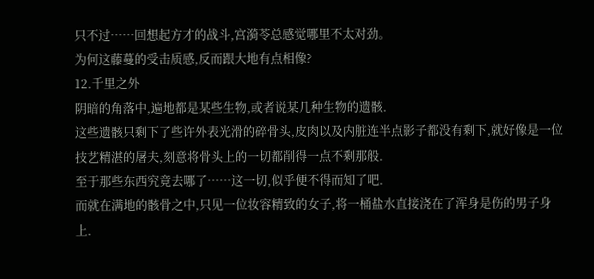只不过……回想起方才的战斗,宫漪苓总感觉哪里不太对劲。
为何这藤蔓的受击质感,反而跟大地有点相像?
12.千里之外
阴暗的角落中,遍地都是某些生物,或者说某几种生物的遗骸.
这些遗骸只剩下了些许外表光滑的碎骨头,皮肉以及内脏连半点影子都没有剩下,就好像是一位技艺精湛的屠夫,刻意将骨头上的一切都削得一点不剩那般.
至于那些东西究竟去哪了……这一切,似乎便不得而知了吧.
而就在满地的骸骨之中,只见一位妆容精致的女子,将一桶盐水直接浇在了浑身是伤的男子身上.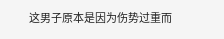这男子原本是因为伤势过重而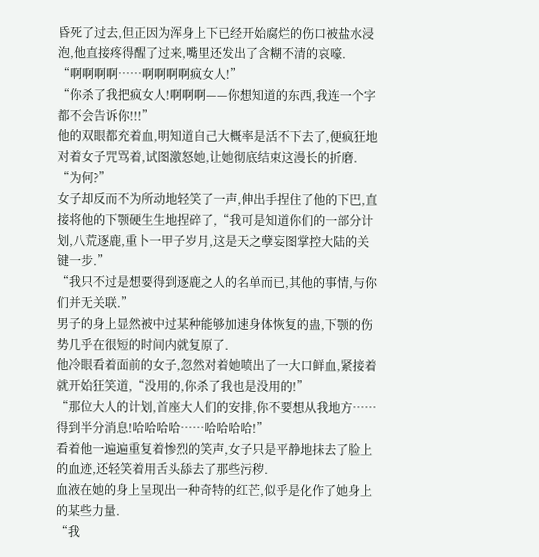昏死了过去,但正因为浑身上下已经开始腐烂的伤口被盐水浸泡,他直接疼得醒了过来,嘴里还发出了含糊不清的哀嚎.
“啊啊啊啊……啊啊啊啊疯女人!”
“你杀了我把疯女人!啊啊啊——你想知道的东西,我连一个字都不会告诉你!!!”
他的双眼都充着血,明知道自己大概率是活不下去了,便疯狂地对着女子咒骂着,试图激怒她,让她彻底结束这漫长的折磨.
“为何?”
女子却反而不为所动地轻笑了一声,伸出手捏住了他的下巴,直接将他的下颚硬生生地捏碎了,“我可是知道你们的一部分计划,八荒逐鹿,重卜一甲子岁月,这是天之孽妄图掌控大陆的关键一步.”
“我只不过是想要得到逐鹿之人的名单而已,其他的事情,与你们并无关联.”
男子的身上显然被中过某种能够加速身体恢复的蛊,下颚的伤势几乎在很短的时间内就复原了.
他冷眼看着面前的女子,忽然对着她喷出了一大口鲜血,紧接着就开始狂笑道,“没用的,你杀了我也是没用的!”
“那位大人的计划,首座大人们的安排,你不要想从我地方……得到半分消息!哈哈哈哈……哈哈哈哈!”
看着他一遍遍重复着惨烈的笑声,女子只是平静地抹去了脸上的血迹,还轻笑着用舌头舔去了那些污秽.
血液在她的身上呈现出一种奇特的红芒,似乎是化作了她身上的某些力量.
“我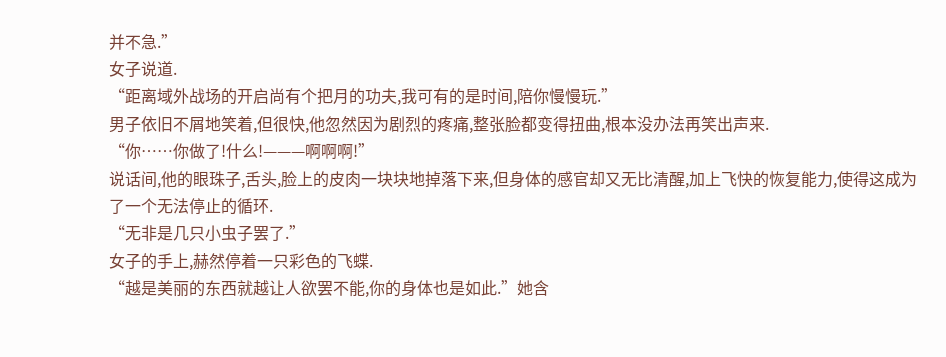并不急.”
女子说道.
“距离域外战场的开启尚有个把月的功夫,我可有的是时间,陪你慢慢玩.”
男子依旧不屑地笑着,但很快,他忽然因为剧烈的疼痛,整张脸都变得扭曲,根本没办法再笑出声来.
“你……你做了!什么!———啊啊啊!”
说话间,他的眼珠子,舌头,脸上的皮肉一块块地掉落下来,但身体的感官却又无比清醒,加上飞快的恢复能力,使得这成为了一个无法停止的循环.
“无非是几只小虫子罢了.”
女子的手上,赫然停着一只彩色的飞蝶.
“越是美丽的东西就越让人欲罢不能,你的身体也是如此.”她含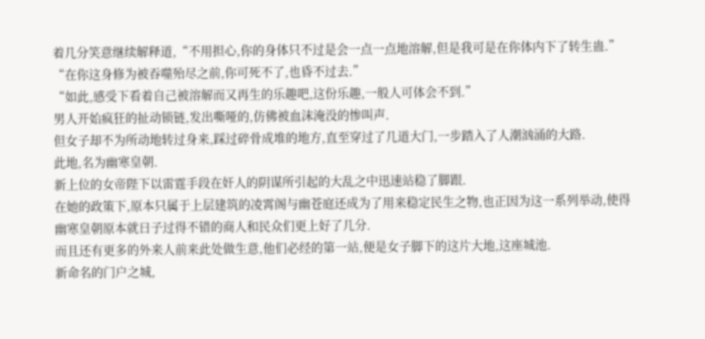着几分笑意继续解释道,“不用担心,你的身体只不过是会一点一点地溶解,但是我可是在你体内下了转生蛊.”
“在你这身修为被吞噬殆尽之前,你可死不了,也昏不过去.”
“如此,感受下看着自己被溶解而又再生的乐趣吧,这份乐趣,一般人可体会不到.”
男人开始疯狂的扯动锁链,发出嘶哑的,仿佛被血沫淹没的惨叫声.
但女子却不为所动地转过身来,踩过碎骨成堆的地方,直至穿过了几道大门,一步踏入了人潮汹涌的大路.
此地,名为幽寒皇朝.
新上位的女帝陛下以雷霆手段在奸人的阴谋所引起的大乱之中迅速站稳了脚跟.
在她的政策下,原本只属于上层建筑的凌霄阁与幽苍庭还成为了用来稳定民生之物,也正因为这一系列举动,使得幽寒皇朝原本就日子过得不错的商人和民众们更上好了几分.
而且还有更多的外来人前来此处做生意,他们必经的第一站,便是女子脚下的这片大地,这座城池.
新命名的门户之城,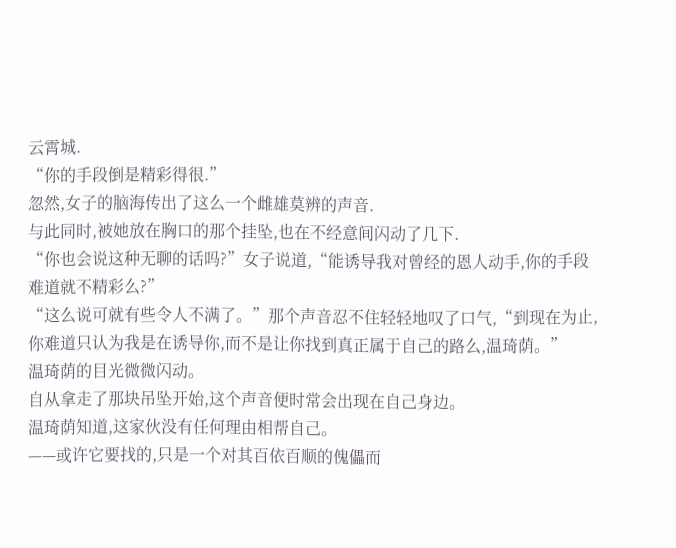云霄城.
“你的手段倒是精彩得很.”
忽然,女子的脑海传出了这么一个雌雄莫辨的声音.
与此同时,被她放在胸口的那个挂坠,也在不经意间闪动了几下.
“你也会说这种无聊的话吗?”女子说道,“能诱导我对曾经的恩人动手,你的手段难道就不精彩么?”
“这么说可就有些令人不满了。”那个声音忍不住轻轻地叹了口气,“到现在为止,你难道只认为我是在诱导你,而不是让你找到真正属于自己的路么,温琦荫。”
温琦荫的目光微微闪动。
自从拿走了那块吊坠开始,这个声音便时常会出现在自己身边。
温琦荫知道,这家伙没有任何理由相帮自己。
——或许它要找的,只是一个对其百依百顺的傀儡而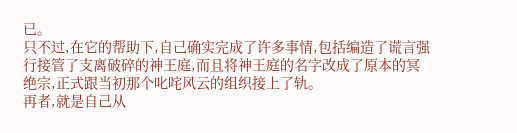已。
只不过,在它的帮助下,自己确实完成了许多事情,包括编造了谎言强行接管了支离破碎的神王庭,而且将神王庭的名字改成了原本的冥绝宗,正式跟当初那个叱咤风云的组织接上了轨。
再者,就是自己从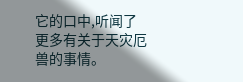它的口中,听闻了更多有关于天灾厄兽的事情。